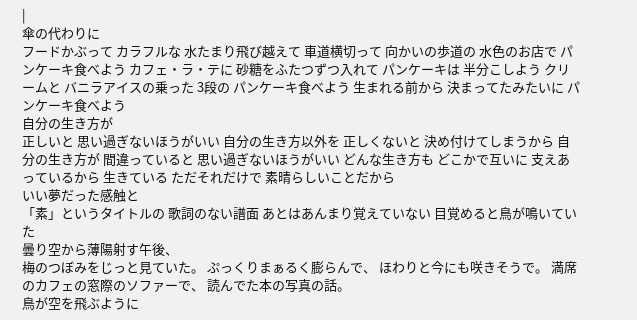|
傘の代わりに
フードかぶって カラフルな 水たまり飛び越えて 車道横切って 向かいの歩道の 水色のお店で パンケーキ食べよう カフェ・ラ・テに 砂糖をふたつずつ入れて パンケーキは 半分こしよう クリームと バニラアイスの乗った 3段の パンケーキ食べよう 生まれる前から 決まってたみたいに パンケーキ食べよう
自分の生き方が
正しいと 思い過ぎないほうがいい 自分の生き方以外を 正しくないと 決め付けてしまうから 自分の生き方が 間違っていると 思い過ぎないほうがいい どんな生き方も どこかで互いに 支えあっているから 生きている ただそれだけで 素晴らしいことだから
いい夢だった感触と
「素」というタイトルの 歌詞のない譜面 あとはあんまり覚えていない 目覚めると鳥が鳴いていた
曇り空から薄陽射す午後、
梅のつぼみをじっと見ていた。 ぷっくりまぁるく膨らんで、 ほわりと今にも咲きそうで。 満席のカフェの窓際のソファーで、 読んでた本の写真の話。
鳥が空を飛ぶように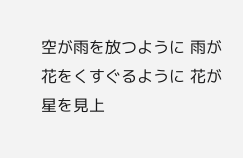空が雨を放つように 雨が花をくすぐるように 花が星を見上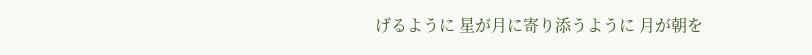げるように 星が月に寄り添うように 月が朝を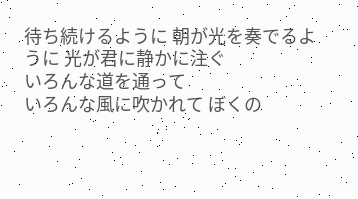待ち続けるように 朝が光を奏でるように 光が君に静かに注ぐ
いろんな道を通って
いろんな風に吹かれて ぼくの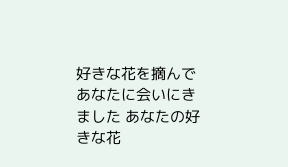好きな花を摘んで あなたに会いにきました あなたの好きな花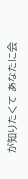が知りたくて あなたに会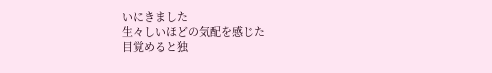いにきました
生々しいほどの気配を感じた
目覚めると独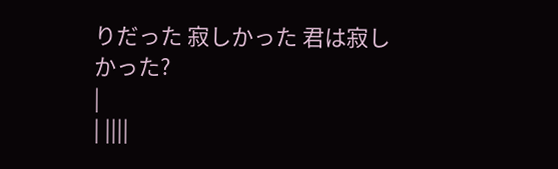りだった 寂しかった 君は寂しかった?
|
| ||||